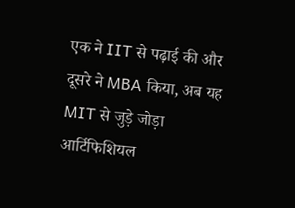एक ने IIT से पढ़ाई की और दूसरे ने MBA किया, अब यह MIT से जुड़े जोड़ा आर्टिफिशियल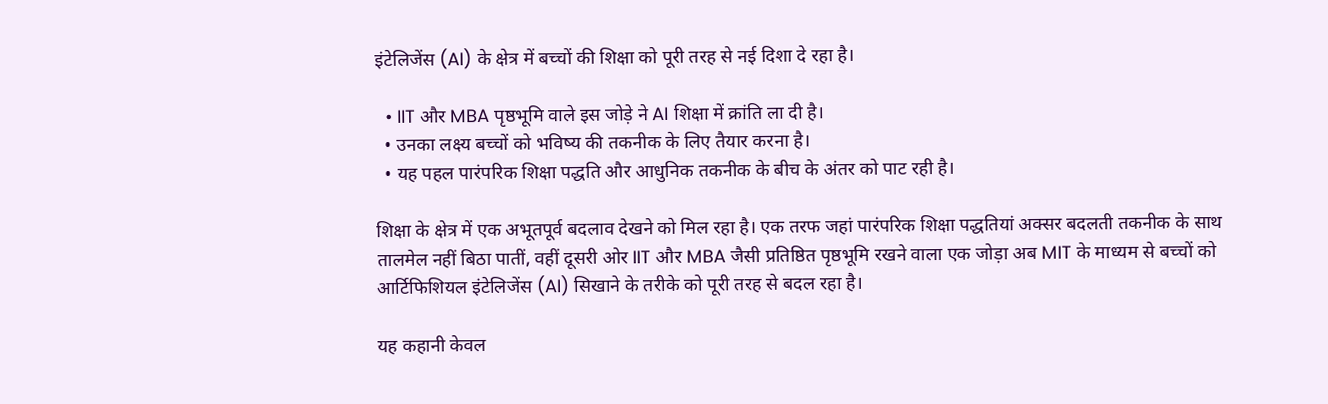इंटेलिजेंस (AI) के क्षेत्र में बच्चों की शिक्षा को पूरी तरह से नई दिशा दे रहा है।

  • IIT और MBA पृष्ठभूमि वाले इस जोड़े ने AI शिक्षा में क्रांति ला दी है।
  • उनका लक्ष्य बच्चों को भविष्य की तकनीक के लिए तैयार करना है।
  • यह पहल पारंपरिक शिक्षा पद्धति और आधुनिक तकनीक के बीच के अंतर को पाट रही है।

शिक्षा के क्षेत्र में एक अभूतपूर्व बदलाव देखने को मिल रहा है। एक तरफ जहां पारंपरिक शिक्षा पद्धतियां अक्सर बदलती तकनीक के साथ तालमेल नहीं बिठा पातीं, वहीं दूसरी ओर IIT और MBA जैसी प्रतिष्ठित पृष्ठभूमि रखने वाला एक जोड़ा अब MIT के माध्यम से बच्चों को आर्टिफिशियल इंटेलिजेंस (AI) सिखाने के तरीके को पूरी तरह से बदल रहा है।

यह कहानी केवल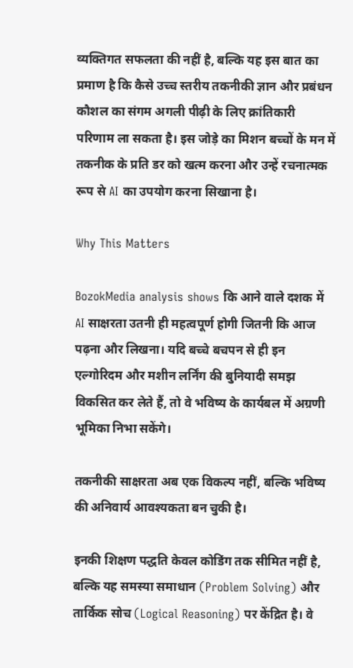व्यक्तिगत सफलता की नहीं है, बल्कि यह इस बात का प्रमाण है कि कैसे उच्च स्तरीय तकनीकी ज्ञान और प्रबंधन कौशल का संगम अगली पीढ़ी के लिए क्रांतिकारी परिणाम ला सकता है। इस जोड़े का मिशन बच्चों के मन में तकनीक के प्रति डर को खत्म करना और उन्हें रचनात्मक रूप से AI का उपयोग करना सिखाना है।

Why This Matters

BozokMedia analysis shows कि आने वाले दशक में AI साक्षरता उतनी ही महत्वपूर्ण होगी जितनी कि आज पढ़ना और लिखना। यदि बच्चे बचपन से ही इन एल्गोरिदम और मशीन लर्निंग की बुनियादी समझ विकसित कर लेते हैं, तो वे भविष्य के कार्यबल में अग्रणी भूमिका निभा सकेंगे।

तकनीकी साक्षरता अब एक विकल्प नहीं, बल्कि भविष्य की अनिवार्य आवश्यकता बन चुकी है।

इनकी शिक्षण पद्धति केवल कोडिंग तक सीमित नहीं है, बल्कि यह समस्या समाधान (Problem Solving) और तार्किक सोच (Logical Reasoning) पर केंद्रित है। वे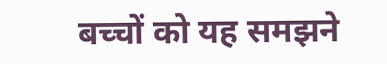बच्चों को यह समझने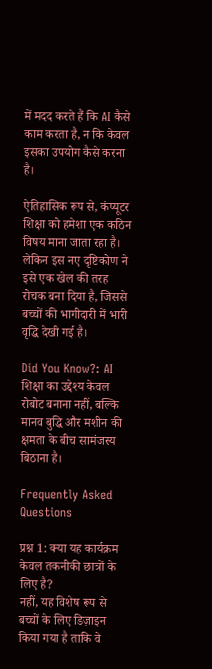में मदद करते हैं कि AI कैसे काम करता है, न कि केवल इसका उपयोग कैसे करना है।

ऐतिहासिक रूप से, कंप्यूटर शिक्षा को हमेशा एक कठिन विषय माना जाता रहा है। लेकिन इस नए दृष्टिकोण ने इसे एक खेल की तरह रोचक बना दिया है, जिससे बच्चों की भागीदारी में भारी वृद्धि देखी गई है।

Did You Know?: AI शिक्षा का उद्देश्य केवल रोबोट बनाना नहीं, बल्कि मानव बुद्धि और मशीन की क्षमता के बीच सामंजस्य बिठाना है।

Frequently Asked Questions

प्रश्न 1: क्या यह कार्यक्रम केवल तकनीकी छात्रों के लिए है?
नहीं, यह विशेष रूप से बच्चों के लिए डिज़ाइन किया गया है ताकि वे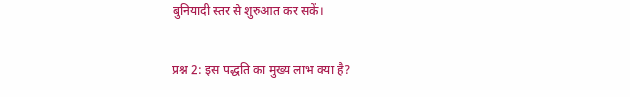बुनियादी स्तर से शुरुआत कर सकें।

प्रश्न 2: इस पद्धति का मुख्य लाभ क्या है?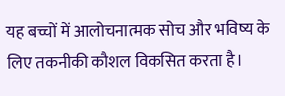यह बच्चों में आलोचनात्मक सोच और भविष्य के लिए तकनीकी कौशल विकसित करता है।